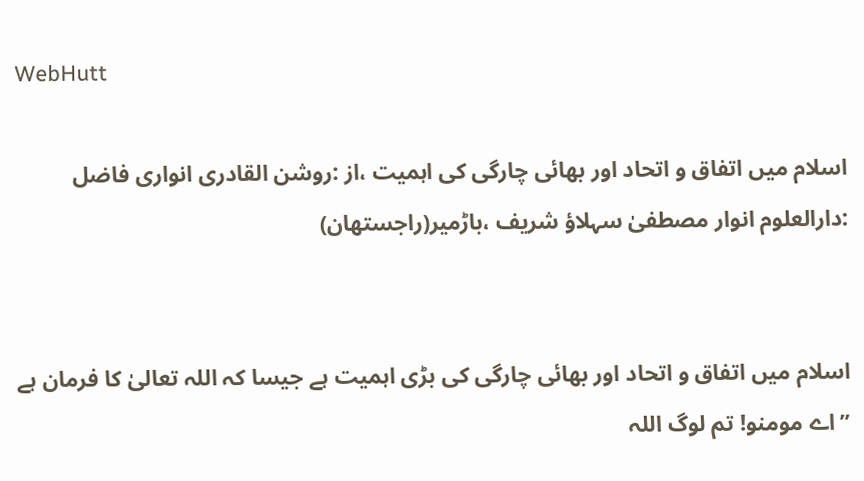WebHutt

اسلام میں اتفاق و اتحاد اور بھائی چارگی کی اہمیت ،از :روشن القادری انواری فاضل :دارالعلوم انوار مصطفیٰ سہلاؤ شریف ،باڑمیر(راجستھان)


اسلام میں اتفاق و اتحاد اور بھائی چارگی کی بڑی اہمیت ہے جیسا کہ اللہ تعالیٰ کا فرمان ہے ”اے مومنو! تم لوگ اللہ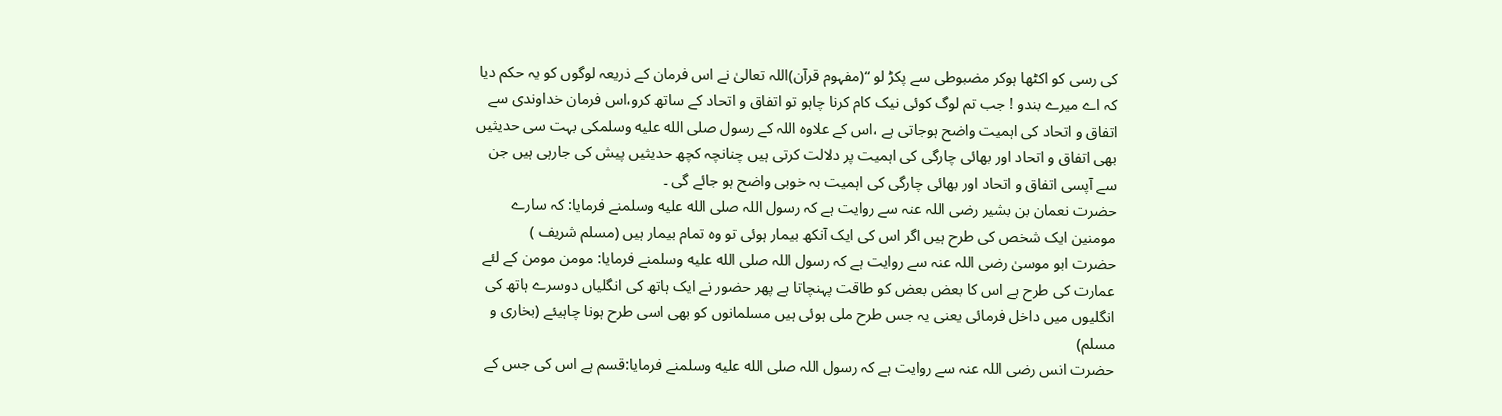کی رسی کو اکٹھا ہوکر مضبوطی سے پکڑ لو “(مفہوم قرآن)اللہ تعالیٰ نے اس فرمان کے ذریعہ لوگوں کو یہ حکم دیا کہ اے میرے بندو ! جب تم لوگ کوئی نیک کام کرنا چاہو تو اتفاق و اتحاد کے ساتھ کرو،اس فرمان خداوندی سے اتفاق و اتحاد کی اہمیت واضح ہوجاتی ہے ،اس کے علاوہ اللہ کے رسول صلى الله عليه وسلمکی بہت سی حدیثیں بھی اتفاق و اتحاد اور بھائی چارگی کی اہمیت پر دلالت کرتی ہیں چنانچہ کچھ حدیثیں پیش کی جارہی ہیں جن سے آپسی اتفاق و اتحاد اور بھائی چارگی کی اہمیت بہ خوبی واضح ہو جائے گی ۔
حضرت نعمان بن بشیر رضی اللہ عنہ سے روایت ہے کہ رسول اللہ صلى الله عليه وسلمنے فرمایا: کہ سارے مومنین ایک شخص کی طرح ہیں اگر اس کی ایک آنکھ بیمار ہوئی تو وہ تمام بیمار ہیں (مسلم شریف )
حضرت ابو موسیٰ رضی اللہ عنہ سے روایت ہے کہ رسول اللہ صلى الله عليه وسلمنے فرمایا: مومن مومن کے لئے عمارت کی طرح ہے اس کا بعض بعض کو طاقت پہنچاتا ہے پھر حضور نے ایک ہاتھ کی انگلیاں دوسرے ہاتھ کی انگلیوں میں داخل فرمائی یعنی یہ جس طرح ملی ہوئی ہیں مسلمانوں کو بھی اسی طرح ہونا چاہیئے (بخاری و مسلم)
حضرت انس رضی اللہ عنہ سے روایت ہے کہ رسول اللہ صلى الله عليه وسلمنے فرمایا:قسم ہے اس کی جس کے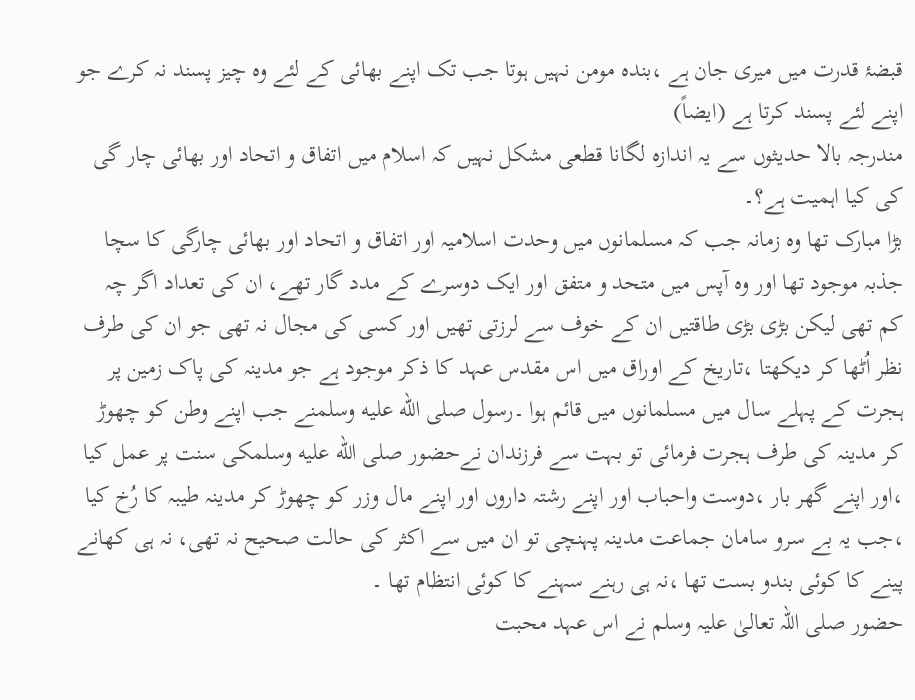قبضۂ قدرت میں میری جان ہے ،بندہ مومن نہیں ہوتا جب تک اپنے بھائی کے لئے وہ چیز پسند نہ کرے جو اپنے لئے پسند کرتا ہے (ایضاً)
مندرجہ بالا حدیثوں سے یہ اندازہ لگانا قطعی مشکل نہیں کہ اسلام میں اتفاق و اتحاد اور بھائی چار گی کی کیا اہمیت ہے؟۔
بڑا مبارک تھا وہ زمانہ جب کہ مسلمانوں میں وحدت اسلامیہ اور اتفاق و اتحاد اور بھائی چارگی کا سچا جذبہ موجود تھا اور وہ آپس میں متحد و متفق اور ایک دوسرے کے مدد گار تھے، ان کی تعداد اگر چہ کم تھی لیکن بڑی بڑی طاقتیں ان کے خوف سے لرزتی تھیں اور کسی کی مجال نہ تھی جو ان کی طرف نظر اُٹھا کر دیکھتا ،تاریخ کے اوراق میں اس مقدس عہد کا ذکر موجود ہے جو مدینہ کی پاک زمین پر ہجرت کے پہلے سال میں مسلمانوں میں قائم ہوا ۔رسول صلى الله عليه وسلمنے جب اپنے وطن کو چھوڑ کر مدینہ کی طرف ہجرت فرمائی تو بہت سے فرزندان نےحضور صلى الله عليه وسلمکی سنت پر عمل کیا ،اور اپنے گھر بار ،دوست واحباب اور اپنے رشتہ داروں اور اپنے مال وزر کو چھوڑ کر مدینہ طیبہ کا رُخ کیا ،جب یہ بے سرو سامان جماعت مدینہ پہنچی تو ان میں سے اکثر کی حالت صحیح نہ تھی، نہ ہی کھانے پینے کا کوئی بندو بست تھا ،نہ ہی رہنے سہنے کا کوئی انتظام تھا ۔
حضور صلی اللہ تعالیٰ علیہ وسلم نے اس عہد محبت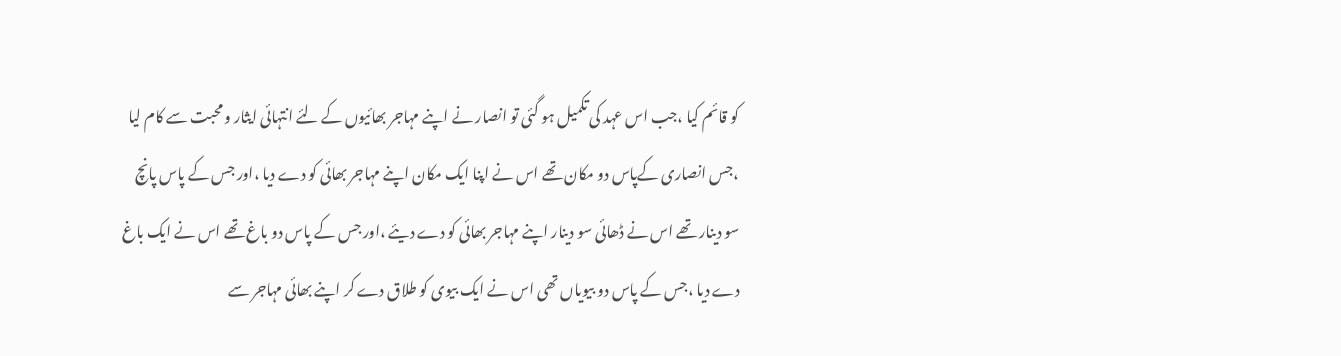کو قائم کیا ،جب اس عہد کی تکمیل ہو گئی تو انصار نے اپنے مہاجر بھائیوں کے لئے انتہائی ایثار و محبت سے کام لیا ،جس انصاری کےپاس دو مکان تھے اس نے اپنا ایک مکان اپنے مہاجر بھائی کو دے دیا ،اور جس کے پاس پانچ سو دینار تھے اس نے ڈھائی سو دینار اپنے مہاجر بھائی کو دے دیئے ،اور جس کے پاس دو باغ تھے اس نے ایک باغ دے دیا ،جس کے پاس دو بیویاں تھی اس نے ایک بیوی کو طلاق دے کر اپنے بھائی مہاجر سے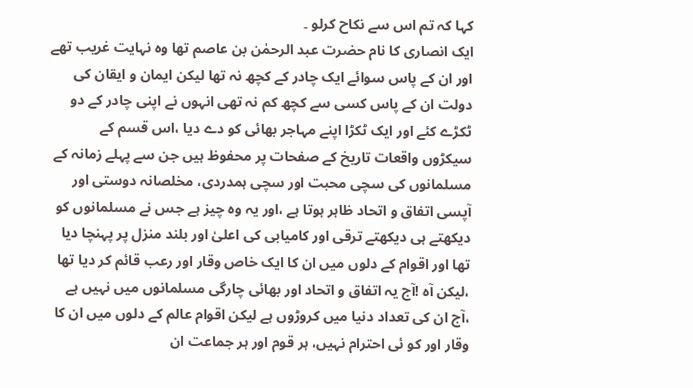کہا کہ تم اس سے نکاح کرلو ۔
ایک انصاری کا نام حضرت عبد الرحمٰن بن عاصم تھا وہ نہایت غریب تھے اور ان کے پاس سوائے ایک چادر کے کچھ نہ تھا لیکن ایمان و ایقان کی دولت ان کے پاس کسی سے کچھ کم نہ تھی انہوں نے اپنی چادر کے دو ٹکڑے کئے اور ایک ٹکڑا اپنے مہاجر بھائی کو دے دیا ،اس قسم کے سیکڑوں واقعات تاریخ کے صفحات پر محفوظ ہیں جن سے پہلے زمانہ کے مسلمانوں کی سچی محبت اور سچی ہمدردی، مخلصانہ دوستی اور آپسی اتفاق و اتحاد ظاہر ہوتا ہے ،اور یہ وہ چیز ہے جس نے مسلمانوں کو دیکھتے ہی دیکھتے ترقی اور کامیابی کی اعلیٰ اور بلند منزل پر پہنچا دیا تھا اور اقوام کے دلوں میں ان کا ایک خاص وقار اور رعب قائم کر دیا تھا ،لیکن آہ !آج یہ اتفاق و اتحاد اور بھائی چارگی مسلمانوں میں نہیں ہے ،آج ان کی تعداد دنیا میں کروڑوں ہے لیکن اقوام عالم کے دلوں میں ان کا وقار اور کو ئی احترام نہیں، ہر قوم اور ہر جماعت ان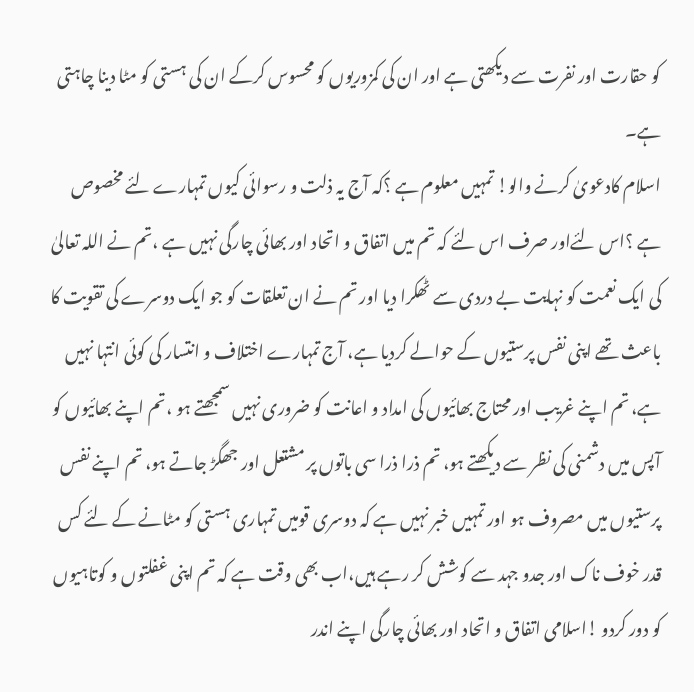کو حقارت اور نفرت سے دیکھتی ہے اور ان کی کمزوریوں کو محسوس کرکے ان کی ہستی کو مٹا دینا چاہتی ہے۔
اسلام کادعویٰ کرنے والو! تمہیں معلوم ہے ؟کہ آج یہ ذلت و رسوائی کیوں تمہارے لئے مخصوص ہے ؟اس لئےاور صرف اس لئے کہ تم میں اتفاق و اتحاد اور بھائی چارگی نہیں ہے ،تم نے اللہ تعالیٰ کی ایک نعمت کو نہایت بے دردی سے ٹھکرا دیا اور تم نے ان تعلقات کو جو ایک دوسرے کی تقویت کا باعث تھے اپنی نفس پرستیوں کے حوالے کردیا ہے، آج تمہارے اختلاف و انتسار کی کوئی انتہا نہیں ہے، تم اپنے غریب اور محتاج بھائیوں کی امداد و اعانت کو ضروری نہیں سمجھتے ہو ،تم اپنے بھائیوں کو آپس میں دشمنی کی نظر سے دیکھتے ہو، تم ذرا ذرا سی باتوں پر مشتعل اور جھگڑ جاتے ہو، تم اپنے نفس پرستیوں میں مصروف ہو اور تمہیں خبر نہیں ہے کہ دوسری قومیں تمہاری ہستی کو مٹانے کے لئے کس قدر خوف ناک اور جدو جہد سے کوشش کر رہے ہیں،اب بھی وقت ہے کہ تم اپنی غفلتوں و کوتاہیوں کو دور کردو !اسلامی اتفاق و اتحاد اور بھائی چارگی اپنے اندر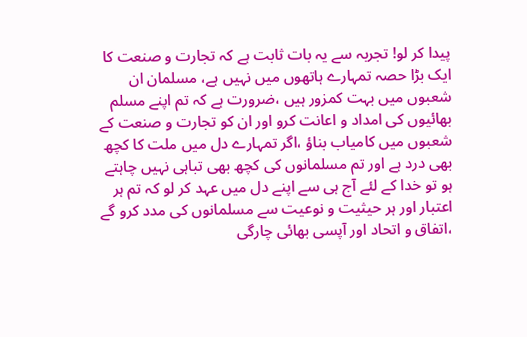پیدا کر لو! تجربہ سے یہ بات ثابت ہے کہ تجارت و صنعت کا ایک بڑا حصہ تمہارے ہاتھوں میں نہیں ہے، مسلمان ان شعبوں میں بہت کمزور ہیں ،ضرورت ہے کہ تم اپنے مسلم بھائیوں کی امداد و اعانت کرو اور ان کو تجارت و صنعت کے شعبوں میں کامیاب بناؤ ،اگر تمہارے دل میں ملت کا کچھ بھی درد ہے اور تم مسلمانوں کی کچھ بھی تباہی نہیں چاہتے ہو تو خدا کے لئے آج ہی سے اپنے دل میں عہد کر لو کہ تم ہر اعتبار اور ہر حیثیت و نوعیت سے مسلمانوں کی مدد کرو گے ،اتفاق و اتحاد اور آپسی بھائی چارگی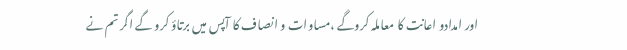اور امدادو اعانت کا معاملہ کروگے ،مساوات و انصاف کا آپس میں برتاؤ کرو گے اگر تم نے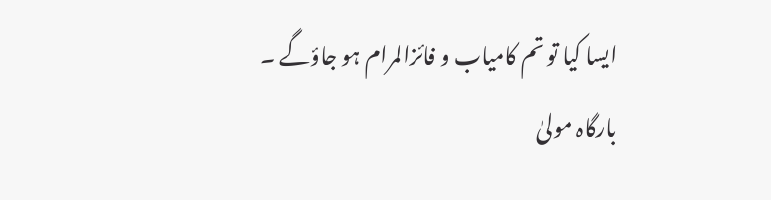ایسا کیا تو تم کامیاب و فائزالمرام ہو جاؤگے ۔
بارگاہ مولیٰ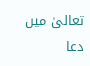تعالیٰ میں دعا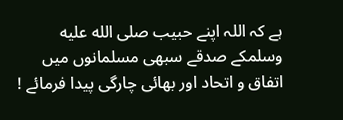ہے کہ اللہ اپنے حبیب صلى الله عليه وسلمکے صدقے سبھی مسلمانوں میں اتفاق و اتحاد اور بھائی چارگی پیدا فرمائے !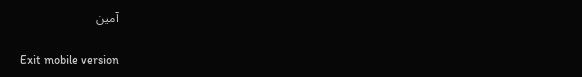آمین

Exit mobile version